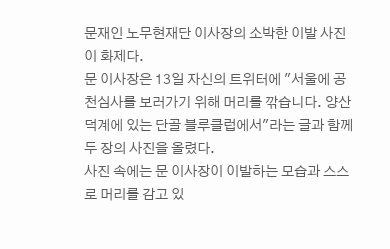문재인 노무현재단 이사장의 소박한 이발 사진이 화제다.
문 이사장은 13일 자신의 트위터에 "서울에 공천심사를 보러가기 위해 머리를 깎습니다. 양산 덕계에 있는 단골 블루클럽에서"라는 글과 함께 두 장의 사진을 올렸다.
사진 속에는 문 이사장이 이발하는 모습과 스스로 머리를 감고 있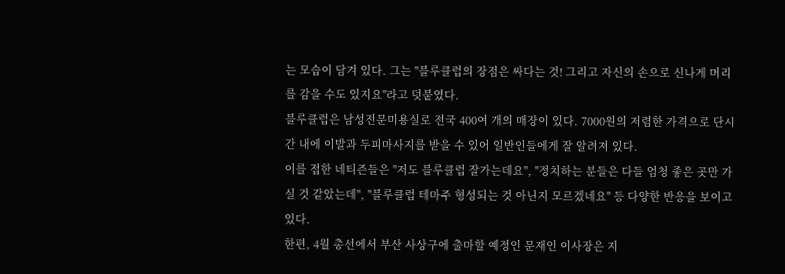는 모습이 담겨 있다. 그는 "블루클럽의 장점은 싸다는 것! 그리고 자신의 손으로 신나게 머리를 감을 수도 있지요"라고 덧붙였다.
블루클럽은 남성전문미용실로 전국 400여 개의 매장이 있다. 7000원의 저렴한 가격으로 단시간 내에 이발과 두피마사지를 받을 수 있어 일반인들에게 잘 알려져 있다.
이를 접한 네티즌들은 "저도 블루클럽 잘가는데요", "정치하는 분들은 다들 엄청 좋은 곳만 가실 것 같았는데", "블루클럽 테마주 형성되는 것 아닌지 모르겠네요" 등 다양한 반응을 보이고 있다.
한편, 4월 총선에서 부산 사상구에 출마할 예정인 문재인 이사장은 지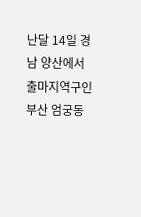난달 14일 경남 양산에서 출마지역구인 부산 엄궁동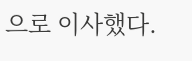으로 이사했다.